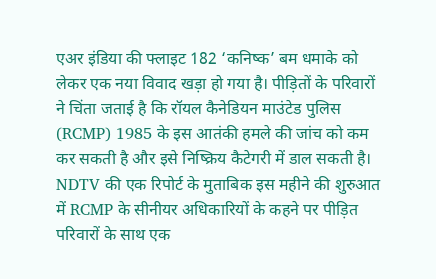एअर इंडिया की फ्लाइट 182 ‘कनिष्क’ बम धमाके को लेकर एक नया विवाद खड़ा हो गया है। पीड़ितों के परिवारों ने चिंता जताई है कि रॉयल कैनेडियन माउंटेड पुलिस (RCMP) 1985 के इस आतंकी हमले की जांच को कम कर सकती है और इसे निष्क्रिय कैटेगरी में डाल सकती है।
NDTV की एक रिपोर्ट के मुताबिक इस महीने की शुरुआत में RCMP के सीनीयर अधिकारियों के कहने पर पीड़ित परिवारों के साथ एक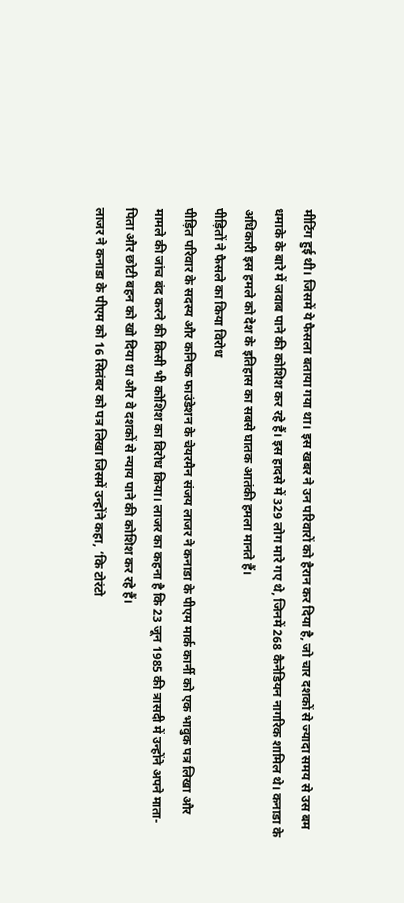मीटिंग हुई थी। जिसमें ये फैसला बताया गया था। इस खबर ने उन परिवारों को हैरान कर दिया है, जो चार दशकों से ज्यादा समय से उस बम धमाके के बारे में जवाब पाने की कोशिश कर रहे हैं। इस हादसे में 329 लोग मारे गए थे, जिनमें 268 कैनेडियन नागरिक शामिल थे। कनाडा के अधिकारी इस हमले को देश के इतिहास का सबसे घातक आतंकी हमला मानते हैं।
पीड़ितों ने फैसले का किया विरोध
पीड़ित परिवार के सदस्य और कनिष्क फाउंडेशन के चेयरमैन संजय लाजर ने कनाडा के पीएम मार्क कार्नी को एक भावुक पत्र लिखा और मामले की जांच बंद करने की किसी भी कोशिश का विरोध किया। लाजर का कहना है कि 23 जून 1985 की त्रासदी में उन्होंने अपने माता-पिता और छोटी बहन को खो दिया था और वे दशकों से न्याय पाने की कोशिश कर रहे हैं।
लाजर ने कनाडा के पीएम को 16 सितंबर को पत्र लिखा जिसमें उन्होंने कहा, ‘कि टोरंटो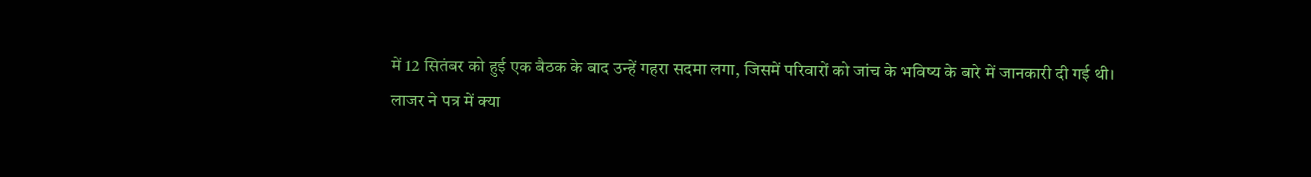में 12 सितंबर को हुई एक बैठक के बाद उन्हें गहरा सदमा लगा, जिसमें परिवारों को जांच के भविष्य के बारे में जानकारी दी गई थी।
लाजर ने पत्र में क्या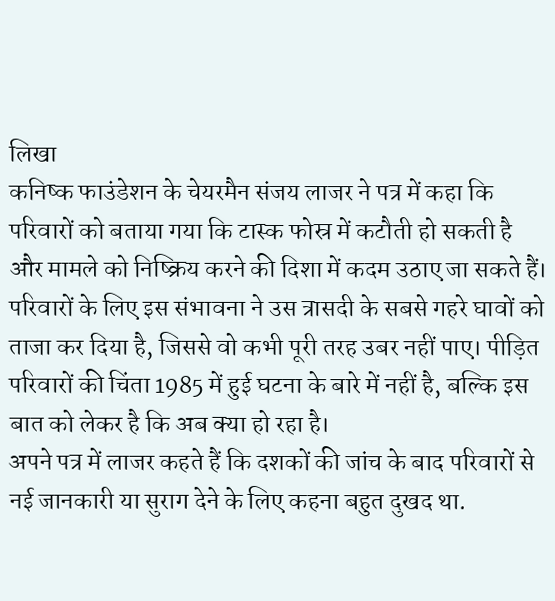लिखा
कनिष्क फाउंडेशन के चेयरमैन संजय लाजर ने पत्र में कहा कि परिवारों को बताया गया कि टास्क फोस्र में कटौती हो सकती है और मामले को निष्क्रिय करने की दिशा में कदम उठाए जा सकते हैं। परिवारों के लिए इस संभावना ने उस त्रासदी के सबसे गहरे घावों को ताजा कर दिया है, जिससे वो कभी पूरी तरह उबर नहीं पाए। पीड़ित परिवारों की चिंता 1985 में हुई घटना के बारे में नहीं है, बल्कि इस बात को लेकर है कि अब क्या हो रहा है।
अपने पत्र में लाजर कहते हैं कि दशकों की जांच के बाद परिवारों से नई जानकारी या सुराग देने के लिए कहना बहुत दुखद था.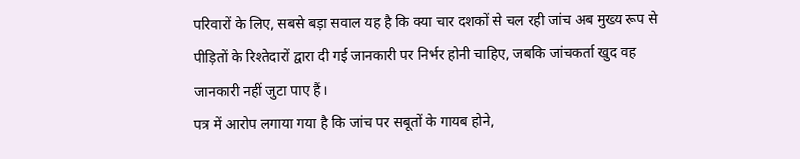परिवारों के लिए, सबसे बड़ा सवाल यह है कि क्या चार दशकों से चल रही जांच अब मुख्य रूप से पीड़ितों के रिश्तेदारों द्वारा दी गई जानकारी पर निर्भर होनी चाहिए, जबकि जांचकर्ता खुद वह जानकारी नहीं जुटा पाए हैं।
पत्र में आरोप लगाया गया है कि जांच पर सबूतों के गायब होने,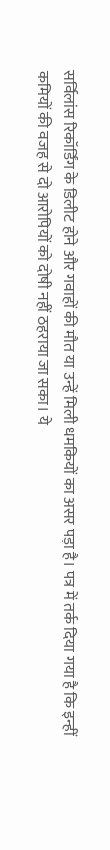सर्विलांस रिकॉर्डिंग के डिलीट होने और गवाहों की मौत या उन्हें मिली धमकियों का असर पड़ा है। पत्र में तर्क दिया गया है कि इन्हीं कमियों की वजह से दो आरोपियों को दोषी नहीं ठहराया जा सका। ये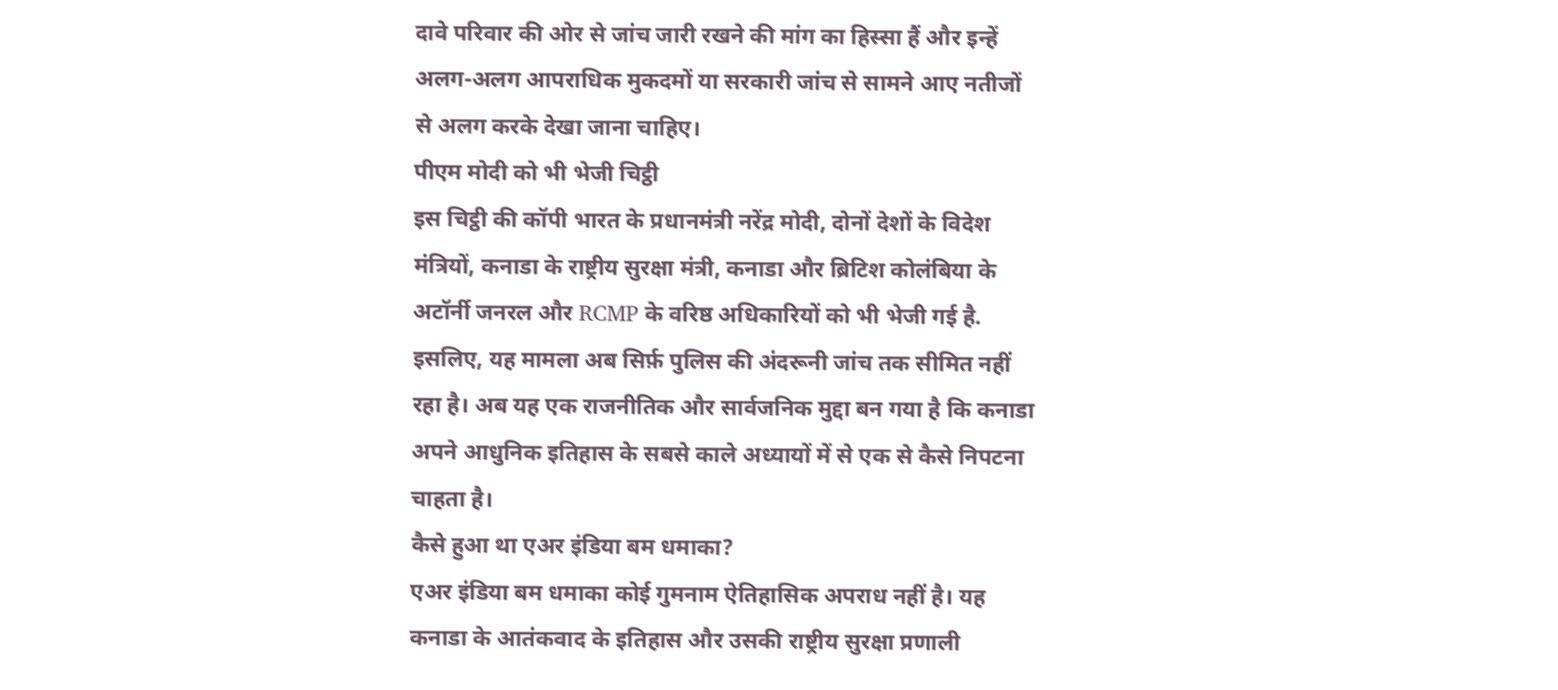दावे परिवार की ओर से जांच जारी रखने की मांग का हिस्सा हैं और इन्हें अलग-अलग आपराधिक मुकदमों या सरकारी जांच से सामने आए नतीजों से अलग करके देखा जाना चाहिए।
पीएम मोदी को भी भेजी चिट्ठी
इस चिट्ठी की कॉपी भारत के प्रधानमंत्री नरेंद्र मोदी, दोनों देशों के विदेश मंत्रियों, कनाडा के राष्ट्रीय सुरक्षा मंत्री, कनाडा और ब्रिटिश कोलंबिया के अटॉर्नी जनरल और RCMP के वरिष्ठ अधिकारियों को भी भेजी गई है. इसलिए, यह मामला अब सिर्फ़ पुलिस की अंदरूनी जांच तक सीमित नहीं रहा है। अब यह एक राजनीतिक और सार्वजनिक मुद्दा बन गया है कि कनाडा अपने आधुनिक इतिहास के सबसे काले अध्यायों में से एक से कैसे निपटना चाहता है।
कैसे हुआ था एअर इंडिया बम धमाका?
एअर इंडिया बम धमाका कोई गुमनाम ऐतिहासिक अपराध नहीं है। यह कनाडा के आतंकवाद के इतिहास और उसकी राष्ट्रीय सुरक्षा प्रणाली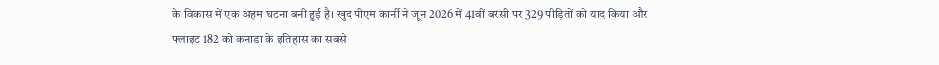के विकास में एक अहम घटना बनी हुई है। खुद पीएम कार्नी ने जून 2026 में 41वीं बरसी पर 329 पीड़ितों को याद किया और फ्लाइट 182 को कनाडा के इतिहास का सबसे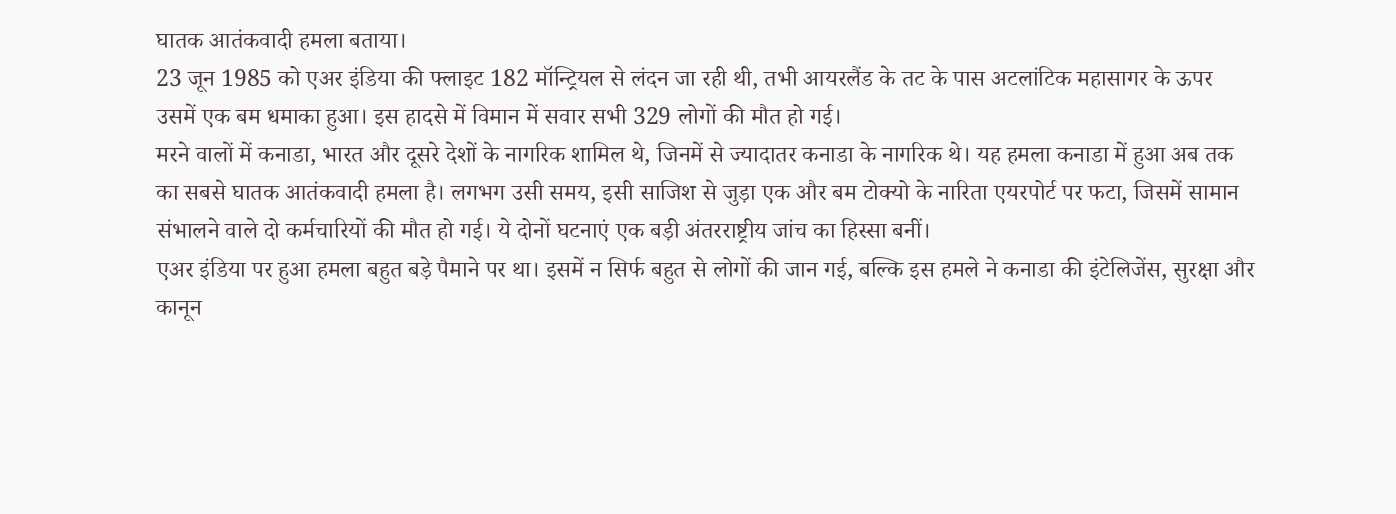घातक आतंकवादी हमला बताया।
23 जून 1985 को एअर इंडिया की फ्लाइट 182 मॉन्ट्रियल से लंदन जा रही थी, तभी आयरलैंड के तट के पास अटलांटिक महासागर के ऊपर उसमें एक बम धमाका हुआ। इस हादसे में विमान में सवार सभी 329 लोगों की मौत हो गई।
मरने वालों में कनाडा, भारत और दूसरे देशों के नागरिक शामिल थे, जिनमें से ज्यादातर कनाडा के नागरिक थे। यह हमला कनाडा में हुआ अब तक का सबसे घातक आतंकवादी हमला है। लगभग उसी समय, इसी साजिश से जुड़ा एक और बम टोक्यो के नारिता एयरपोर्ट पर फटा, जिसमें सामान संभालने वाले दो कर्मचारियों की मौत हो गई। ये दोनों घटनाएं एक बड़ी अंतरराष्ट्रीय जांच का हिस्सा बनीं।
एअर इंडिया पर हुआ हमला बहुत बड़े पैमाने पर था। इसमें न सिर्फ बहुत से लोगों की जान गई, बल्कि इस हमले ने कनाडा की इंटेलिजेंस, सुरक्षा और कानून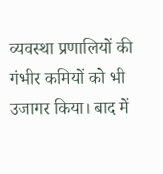व्यवस्था प्रणालियों की गंभीर कमियों को भी उजागर किया। बाद में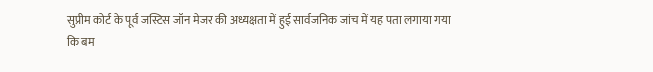सुप्रीम कोर्ट के पूर्व जस्टिस जॉन मेजर की अध्यक्षता में हुई सार्वजनिक जांच में यह पता लगाया गया कि बम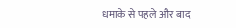धमाके से पहले और बाद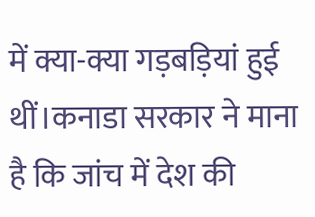में क्या-क्या गड़बड़ियां हुई थीं।कनाडा सरकार ने माना है कि जांच में देश की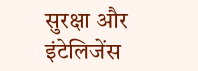सुरक्षा और इंटेलिजेंस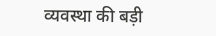व्यवस्था की बड़ी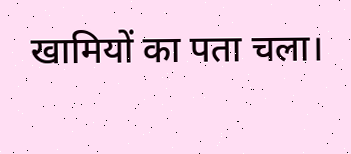खामियों का पता चला।